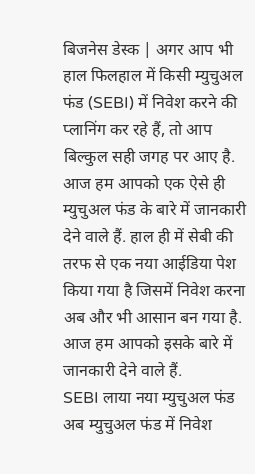बिजनेस डेस्क | अगर आप भी हाल फिलहाल में किसी म्युचुअल फंड (SEBI) में निवेश करने की प्लानिंग कर रहे हैं, तो आप बिल्कुल सही जगह पर आए है. आज हम आपको एक ऐसे ही म्युचुअल फंड के बारे में जानकारी देने वाले हैं. हाल ही में सेबी की तरफ से एक नया आईडिया पेश किया गया है जिसमें निवेश करना अब और भी आसान बन गया है. आज हम आपको इसके बारे में जानकारी देने वाले हैं.
SEBI लाया नया म्युचुअल फंड
अब म्युचुअल फंड में निवेश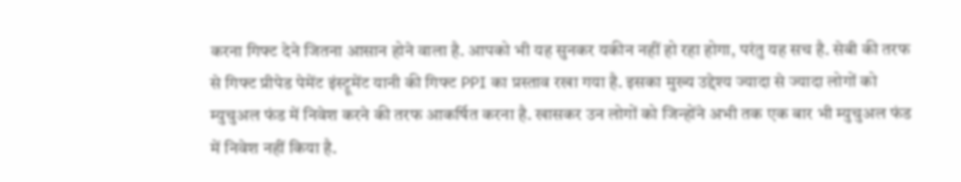करना गिफ्ट देने जितना आसान होने वाला है. आपको भी यह सुनकर यकीन नहीं हो रहा होगा, परंतु यह सच है. सेबी की तरफ से गिफ्ट प्रीपेड पेमेंट इंस्ट्रूमेंट यानी की गिफ्ट PPI का प्रस्ताव रखा गया है. इसका मुख्य उद्देश्य ज्यादा से ज्यादा लोगों को म्युचुअल फंड में निवेश करने की तरफ आकर्षित करना है. खासकर उन लोगों को जिन्होंने अभी तक एक बार भी म्युचुअल फंड में निवेश नहीं किया है.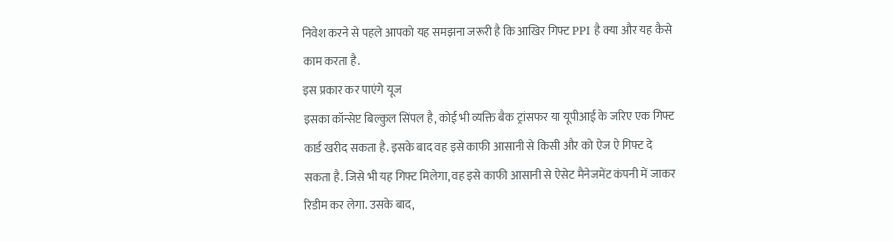निवेश करने से पहले आपको यह समझना जरूरी है कि आखिर गिफ्ट PPI है क्या और यह कैसे काम करता है.
इस प्रकार कर पाएंगे यूज
इसका कॉन्सेप्ट बिल्कुल सिंपल है, कोई भी व्यक्ति बैक ट्रांसफर या यूपीआई के जरिए एक गिफ्ट कार्ड खरीद सकता है. इसके बाद वह इसे काफी आसानी से किसी और को ऐज ऐ गिफ्ट दे सकता है. जिसे भी यह गिफ्ट मिलेगा, वह इसे काफी आसानी से ऐसेट मैनेजमेंट कंपनी में जाकर रिडीम कर लेगा. उसके बाद,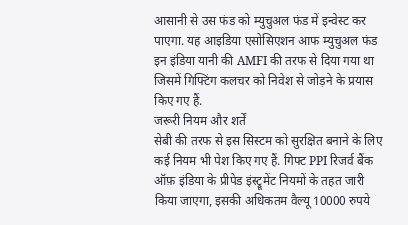आसानी से उस फंड को म्युचुअल फंड में इन्वेस्ट कर पाएगा. यह आइडिया एसोसिएशन आफ म्युचुअल फंड इन इंडिया यानी की AMFI की तरफ से दिया गया था जिसमें गिफ्टिंग कलचर को निवेश से जोड़ने के प्रयास किए गए हैं.
जरूरी नियम और शर्तें
सेबी की तरफ से इस सिस्टम को सुरक्षित बनाने के लिए कई नियम भी पेश किए गए हैं. गिफ्ट PPI रिजर्व बैंक ऑफ़ इंडिया के प्रीपेड इंस्ट्रूमेंट नियमों के तहत जारी किया जाएगा, इसकी अधिकतम वैल्यू 10000 रुपये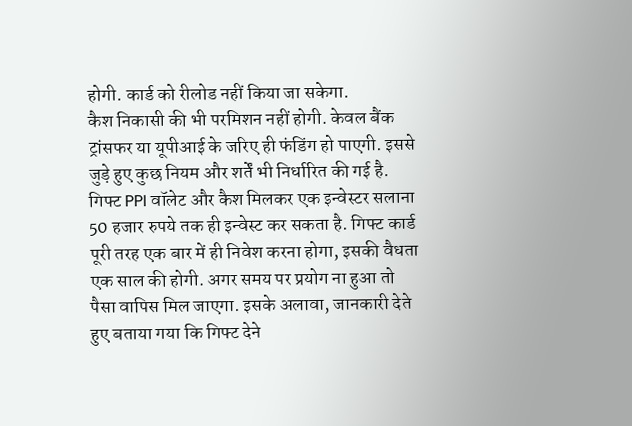होगी. कार्ड को रीलोड नहीं किया जा सकेगा.
कैश निकासी की भी परमिशन नहीं होगी. केवल बैंक ट्रांसफर या यूपीआई के जरिए ही फंडिंग हो पाएगी. इससे जुड़े हुए कुछ नियम और शर्तें भी निर्धारित की गई है. गिफ्ट PPI वॉलेट और कैश मिलकर एक इन्वेस्टर सलाना 50 हजार रुपये तक ही इन्वेस्ट कर सकता है. गिफ्ट कार्ड पूरी तरह एक बार में ही निवेश करना होगा, इसकी वैधता एक साल की होगी. अगर समय पर प्रयोग ना हुआ तो पैसा वापिस मिल जाएगा. इसके अलावा, जानकारी देते हुए बताया गया कि गिफ्ट देने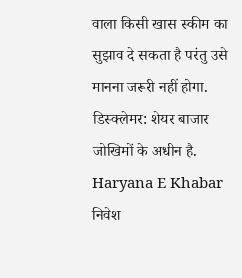वाला किसी खास स्कीम का सुझाव दे सकता है परंतु उसे मानना जरूरी नहीं होगा.
डिस्क्लेमर: शेयर बाजार जोखिमों के अधीन है. Haryana E Khabar निवेश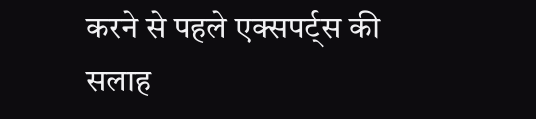करने से पहले एक्सपर्ट्स की सलाह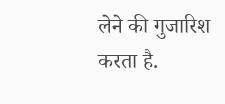लेने की गुजारिश करता है.